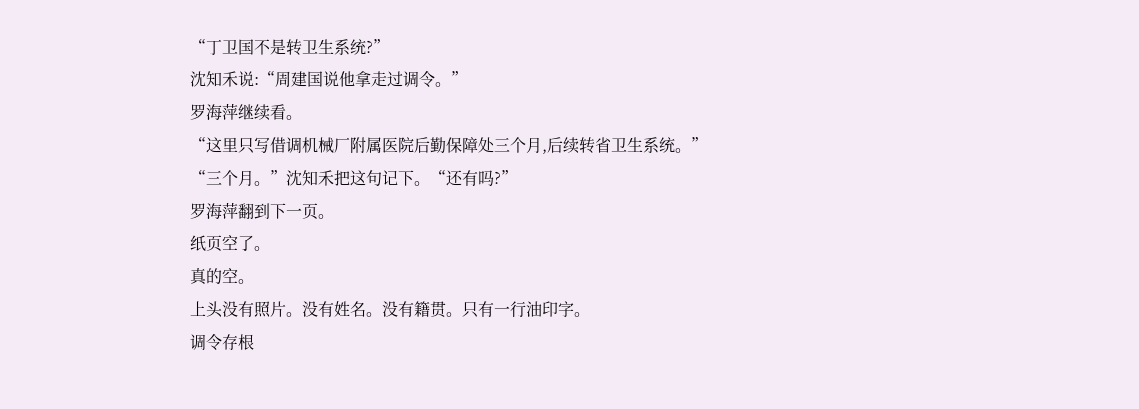“丁卫国不是转卫生系统?”
沈知禾说:“周建国说他拿走过调令。”
罗海萍继续看。
“这里只写借调机械厂附属医院后勤保障处三个月,后续转省卫生系统。”
“三个月。”沈知禾把这句记下。“还有吗?”
罗海萍翻到下一页。
纸页空了。
真的空。
上头没有照片。没有姓名。没有籍贯。只有一行油印字。
调令存根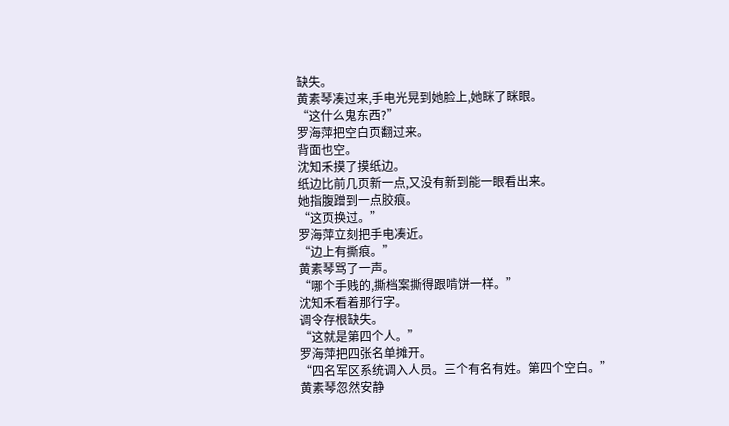缺失。
黄素琴凑过来,手电光晃到她脸上,她眯了眯眼。
“这什么鬼东西?”
罗海萍把空白页翻过来。
背面也空。
沈知禾摸了摸纸边。
纸边比前几页新一点,又没有新到能一眼看出来。
她指腹蹭到一点胶痕。
“这页换过。”
罗海萍立刻把手电凑近。
“边上有撕痕。”
黄素琴骂了一声。
“哪个手贱的,撕档案撕得跟啃饼一样。”
沈知禾看着那行字。
调令存根缺失。
“这就是第四个人。”
罗海萍把四张名单摊开。
“四名军区系统调入人员。三个有名有姓。第四个空白。”
黄素琴忽然安静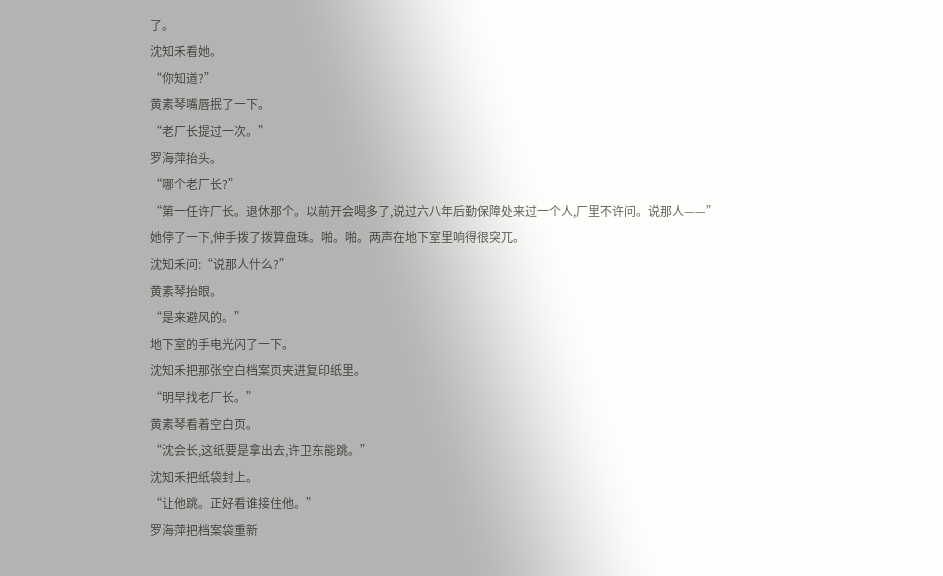了。
沈知禾看她。
“你知道?”
黄素琴嘴唇抿了一下。
“老厂长提过一次。”
罗海萍抬头。
“哪个老厂长?”
“第一任许厂长。退休那个。以前开会喝多了,说过六八年后勤保障处来过一个人,厂里不许问。说那人——”
她停了一下,伸手拨了拨算盘珠。啪。啪。两声在地下室里响得很突兀。
沈知禾问:“说那人什么?”
黄素琴抬眼。
“是来避风的。”
地下室的手电光闪了一下。
沈知禾把那张空白档案页夹进复印纸里。
“明早找老厂长。”
黄素琴看着空白页。
“沈会长,这纸要是拿出去,许卫东能跳。”
沈知禾把纸袋封上。
“让他跳。正好看谁接住他。”
罗海萍把档案袋重新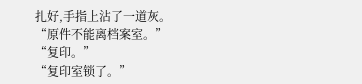扎好,手指上沾了一道灰。
“原件不能离档案室。”
“复印。”
“复印室锁了。”